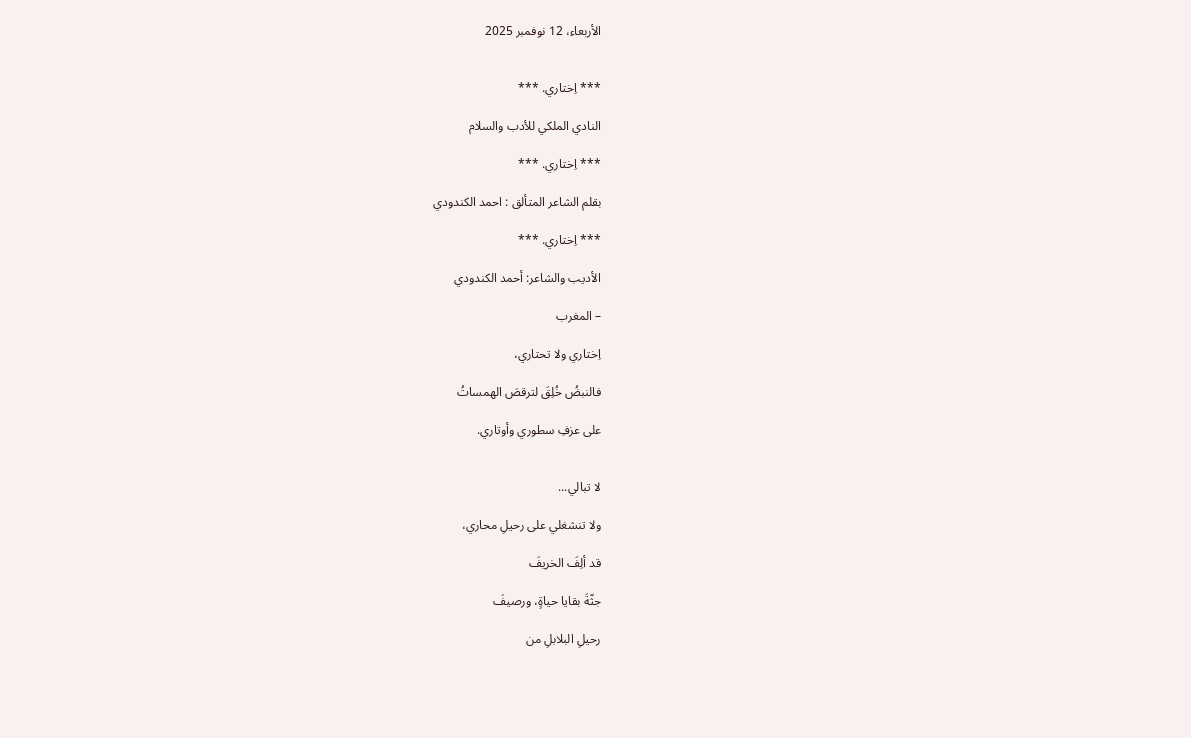الأربعاء، 12 نوفمبر 2025


*** اِختاري. ***

النادي الملكي للأدب والسلام

*** اِختاري. ***

بقلم الشاعر المتألق : احمد الكندودي

*** اِختاري. ***

الأديب والشاعر: أحمد الكندودي

– المغرب

اِختاري ولا تحتاري،

فالنبضُ خُلِقَ لترقصَ الهمساتُ

على عزفِ سطوري وأوتاري.


لا تبالي...

ولا تنشغلي على رحيلِ محاري،

قد ألِفَ الخريفَ

جثّةَ بقايا حياةٍ، ورصيفَ

رحيلِ البلابلِ من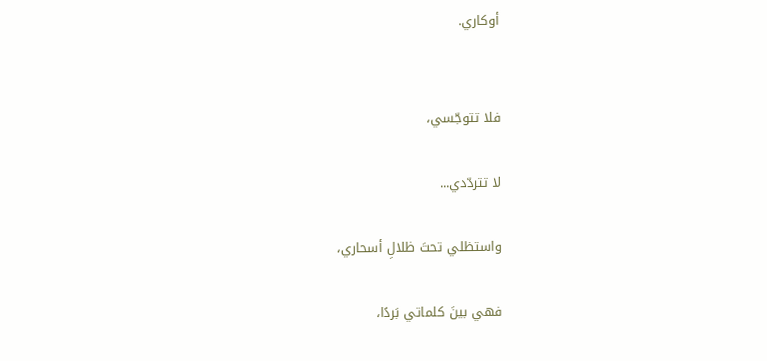أوكاري.


فلا تتوجّسي،

لا تتردّدي...

واستظلي تحتَ ظلالِ أسحاري،

فهي بينَ كلماتي بَردًا،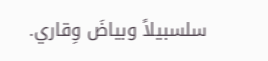سلسبيلاً وبياضَ وِقاري.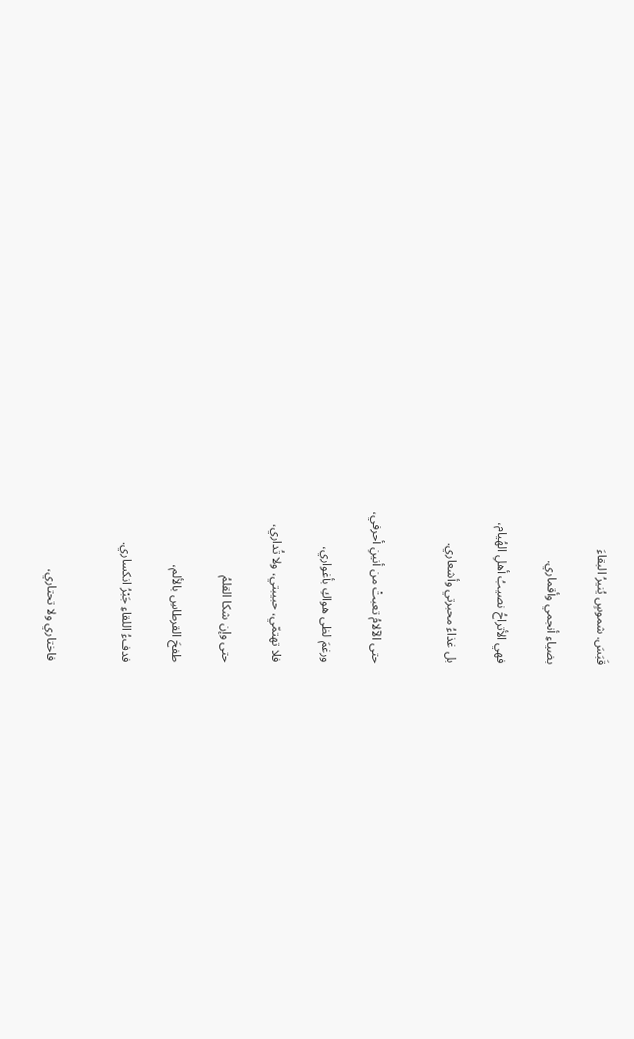قَبَسَ. شموسٍ يُنيرُ البقاءَ

بضياءِ أنجمي وأقماري.

فهي الأتراحُ نصيبُ أهلِ الهُيام،

بل غذاءُ محبرتي وأشعاري.


حتى الآلامُ تعبتْ من أنينِ أحرفي،

ورغمَ لظى هواكِ بأغواري،

فلا تهتمّي، حبيبتي، ولا تُداري،

حتى وإن شكا القلمُ

طفحَ القرطاسِ بالألم،

فدفءُ اللقاءِ جَبْرُ انكساري.


فاختاري ولا تحتاري،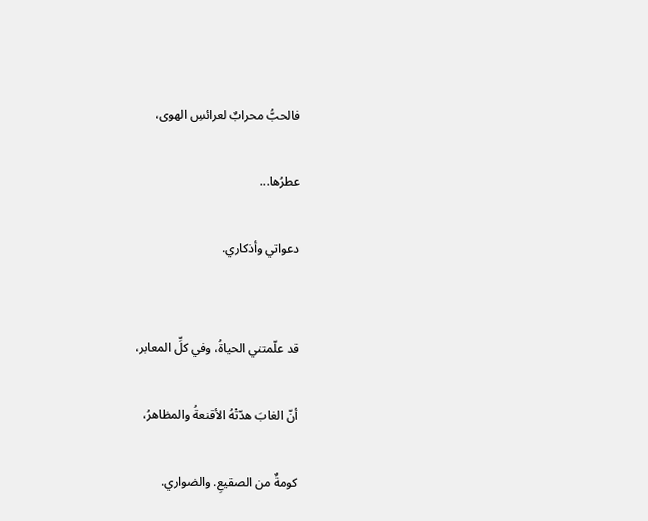فالحبُّ محرابٌ لعرائسِ الهوى،

عطرُها...

دعواتي وأذكاري.


قد علّمتني الحياةُ، وفي كلِّ المعابر،

أنّ الغابَ هدّتْهُ الأقنعةُ والمظاهرُ،

كومةٌ من الصقيعِ. والضواري.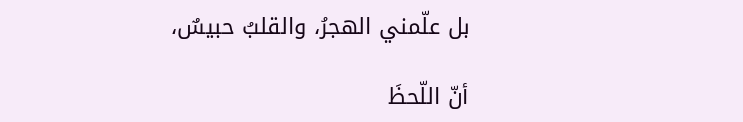بل علّمني الهجرُ، والقلبُ حبيسٌ،

أنّ اللّحظَ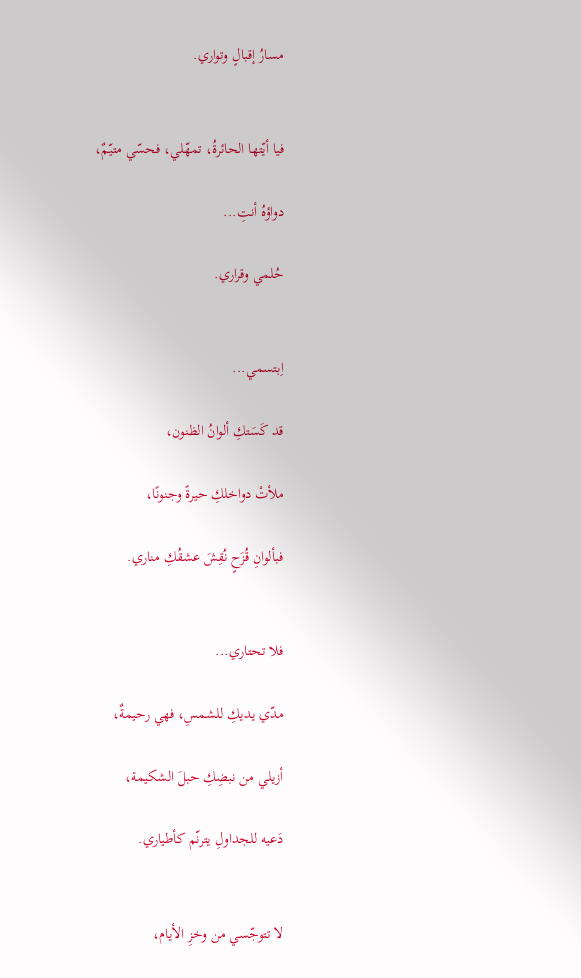مسارُ إقبالٍ وتواري.


فيا أيّتها الحائرةُ، تمهّلي، فحسّي متيّمٌ،

دواؤهُ أنتِ...

حُلمي وقراري.


اِبتسمي...

قد كَسَتكِ ألوانُ الظنون،

ملأتْ دواخلكِ حيرةً وجنونًا،

فبألوانِ قُزَحٍ نُقِشَ عشقُكِ مناري.


فلا تحتاري...

مدّي يديكِ للشمسِ، فهي رحيمةٌ،

أزيلي من نبضِكِ حبلَ الشكيمة،

دَعيه للجداولِ يترنّم كأطياري.


لا تتوجّسي من وخزِ الأيام،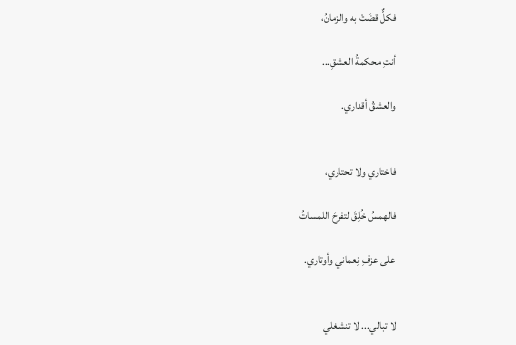فكلٌّ قضَتْ به والزمانُ،

أنتِ محكمةُ العشقِ...

والعشقُ أقداري.


فاختاري ولا تحتاري،

فالهمسُ خُلِقَ لتفرحَ اللمساتُ

على عزفِ نِعماني وأوتاري.


لا تبالي... لا تنشغلي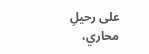على رحيلِ محاري،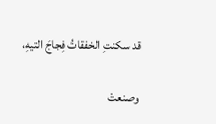قد سكنتِ الخفقاتُ فِجاجَ التيهِ،

وصنعتْ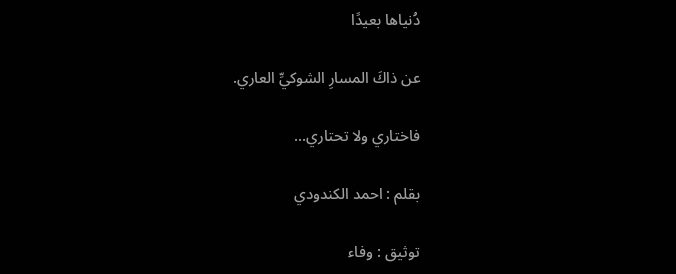دُنياها بعيدًا

عن ذاكَ المسارِ الشوكيِّ العاري.

فاختاري ولا تحتاري...

بقلم : احمد الكندودي

توثيق : وفاء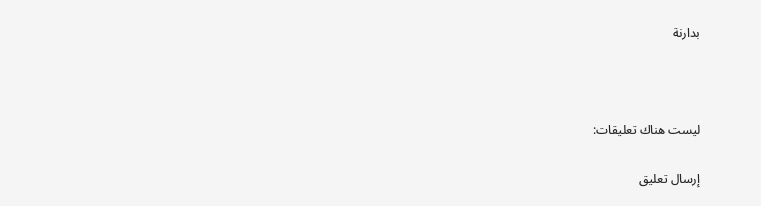بدارنة



ليست هناك تعليقات:

إرسال تعليق